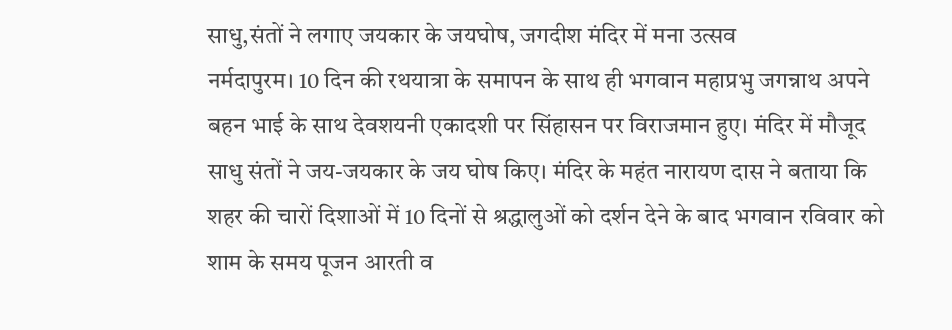साधु,संतों ने लगाए जयकार के जयघोष, जगदीश मंदिर में मना उत्सव
नर्मदापुरम। 10 दिन की रथयात्रा के समापन के साथ ही भगवान महाप्रभु जगन्नाथ अपने बहन भाई के साथ देवशयनी एकादशी पर सिंहासन पर विराजमान हुए। मंदिर में मौजूद साधु संतों ने जय-जयकार के जय घोष किए। मंदिर के महंत नारायण दास ने बताया कि शहर की चारों दिशाओं में 10 दिनों से श्रद्धालुओं को दर्शन देने के बाद भगवान रविवार को शाम के समय पूजन आरती व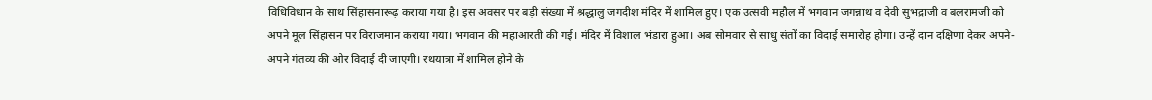विधिविधान के साथ सिंहासनारूढ़ कराया गया है। इस अवसर पर बड़ी संख्या में श्रद्धालु जगदीश मंदिर में शामिल हुए। एक उत्सवी महौल में भगवान जगन्नाथ व देवी सुभद्राजी व बलरामजी को अपने मूल सिंहासन पर विराजमान कराया गया। भगवान की महाआरती की गई। मंदिर में विशाल भंडारा हुआ। अब सोमवार से साधु संतों का विदाई समारोह होगा। उन्हें दान दक्षिणा देकर अपने-अपने गंतव्य की ओर विदाई दी जाएगी। रथयात्रा में शामिल होने के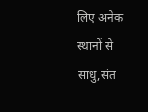लिए अनेक स्थानों से साधु,संत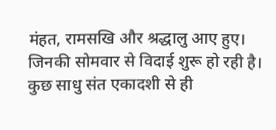मंहत, रामसखि और श्रद्धालु आए हुए। जिनकी सोमवार से विदाई शुरू हो रही है। कुछ साधु संत एकादशी से ही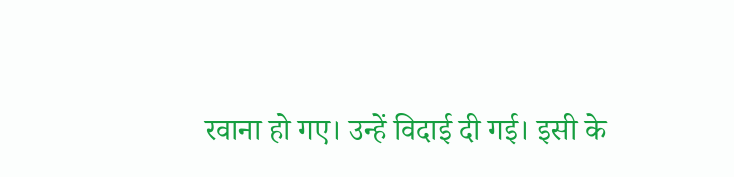रवाना हो गए। उन्हें विदाई दी गई। इसी के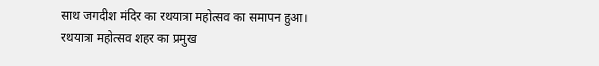साथ जगदीश मंदिर का रथयात्रा महोत्सव का समापन हुआ। रथयात्रा महोत्सव शहर का प्रमुख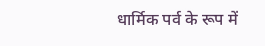धार्मिक पर्व के रूप में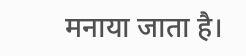मनाया जाता है।